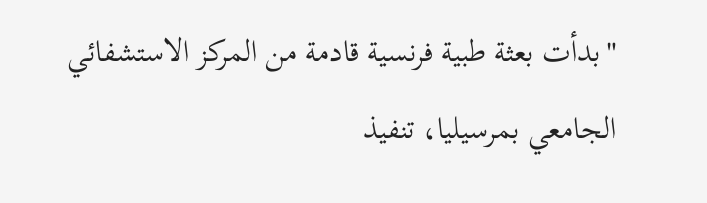"بدأت بعثة طبية فرنسية قادمة من المركز الاستشفائي الجامعي بمرسيليا، تنفيذ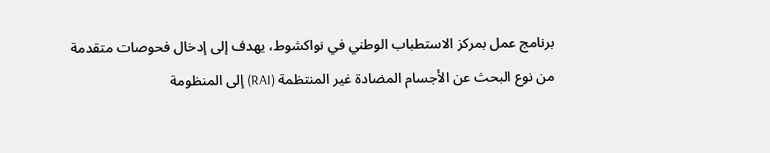برنامج عمل بمركز الاستطباب الوطني في نواكشوط، يهدف إلى إدخال فحوصات متقدمة من نوع البحث عن الأجسام المضادة غير المنتظمة (RAI) إلى المنظومة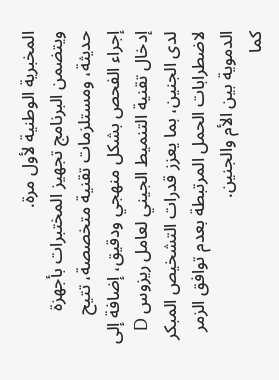المخبرية الوطنية لأول مرة.
ويتضمن البرنامج تجهيز المختبرات بأجهزة حديثة، ومستلزمات تقنية متخصصة، تتيح إجراء الفحص بشكل منهجي ودقيق، إضافة إلى إدخال تقنية التنميط الجيني لعامل ريزوس D لدى الجنين، بما يعزز قدرات التشخيص المبكر لاضطرابات الحمل المرتبطة بعدم توافق الزمر الدموية بين الأم والجنين.
كما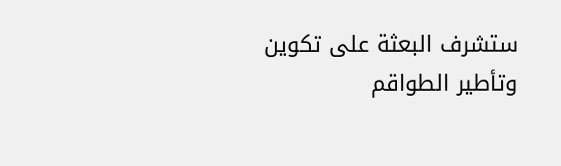ستشرف البعثة على تكوين وتأطير الطواقم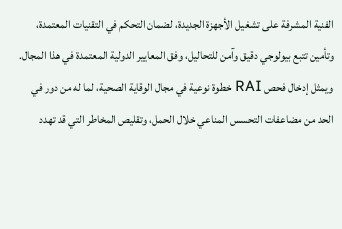الفنية المشرفة على تشغيل الأجهزة الجديدة، لضمان التحكم في التقنيات المعتمدة، وتأمين تتبع بيولوجي دقيق وآمن للتحاليل، وفق المعايير الدولية المعتمدة في هذا المجال.
ويمثل إدخال فحص RAI خطوة نوعية في مجال الوقاية الصحية، لما له من دور في الحد من مضاعفات التحسس المناعي خلال الحمل، وتقليص المخاطر التي قد تهدد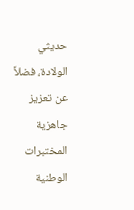حديثي الولادة، فضلاً عن تعزيز جاهزية المختبرات الوطنية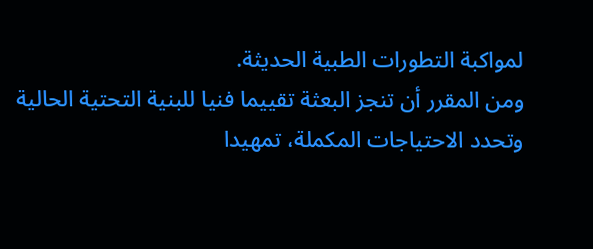لمواكبة التطورات الطبية الحديثة.
ومن المقرر أن تنجز البعثة تقييما فنيا للبنية التحتية الحالية وتحدد الاحتياجات المكملة، تمهيدا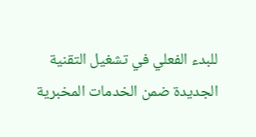للبدء الفعلي في تشغيل التقنية الجديدة ضمن الخدمات المخبرية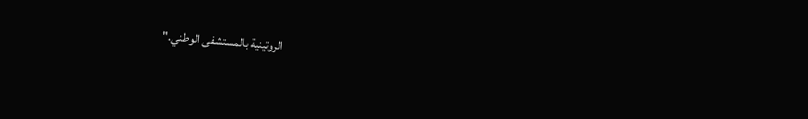الروتينية بالمستشفى الوطني."